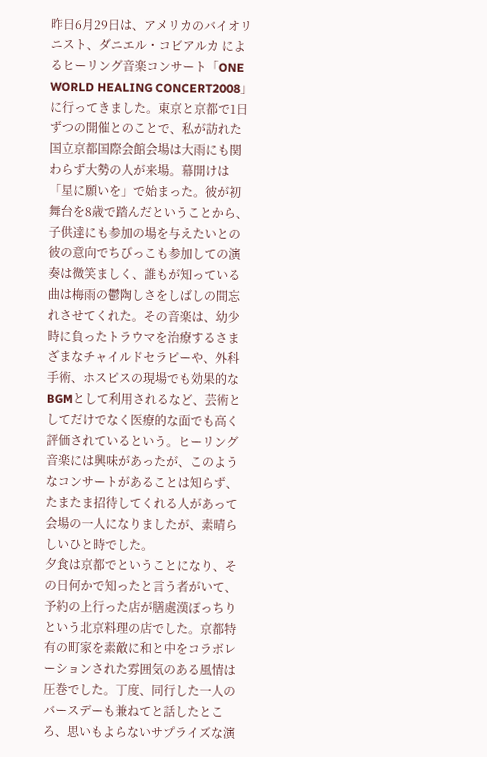昨日6月29日は、アメリカのバイオリニスト、ダニエル・コビアルカ によるヒーリング音楽コンサート「ONE WORLD HEALING CONCERT2008」に行ってきました。東京と京都で1日ずつの開催とのことで、私が訪れた国立京都国際会館会場は大雨にも関わらず大勢の人が来場。幕開けは「星に願いを」で始まった。彼が初舞台を8歳で踏んだということから、子供達にも参加の場を与えたいとの彼の意向でちびっこも参加しての演奏は微笑ましく、誰もが知っている曲は梅雨の鬱陶しさをしばしの間忘れさせてくれた。その音楽は、幼少時に負ったトラウマを治療するさまざまなチャイルドセラピーや、外科手術、ホスピスの現場でも効果的なBGMとして利用されるなど、芸術としてだけでなく医療的な面でも高く評価されているという。ヒーリング音楽には興味があったが、このようなコンサートがあることは知らず、たまたま招待してくれる人があって会場の一人になりましたが、素晴らしいひと時でした。
夕食は京都でということになり、その日何かで知ったと言う者がいて、予約の上行った店が膳處漢ぽっちり という北京料理の店でした。京都特有の町家を素敵に和と中をコラボレーションされた雰囲気のある風情は圧巻でした。丁度、同行した一人のバースデーも兼ねてと話したところ、思いもよらないサプライズな演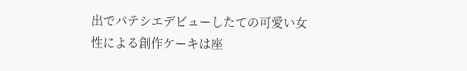出でパテシエデビューしたての可愛い女性による創作ケーキは座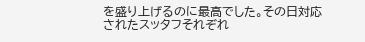を盛り上げるのに最高でした。その日対応されたスッタフそれぞれ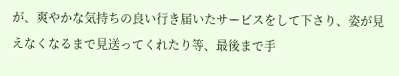が、爽やかな気持ちの良い行き届いたサービスをして下さり、姿が見えなくなるまで見送ってくれたり等、最後まで手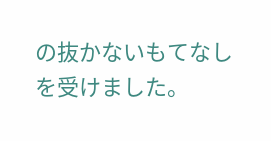の抜かないもてなしを受けました。